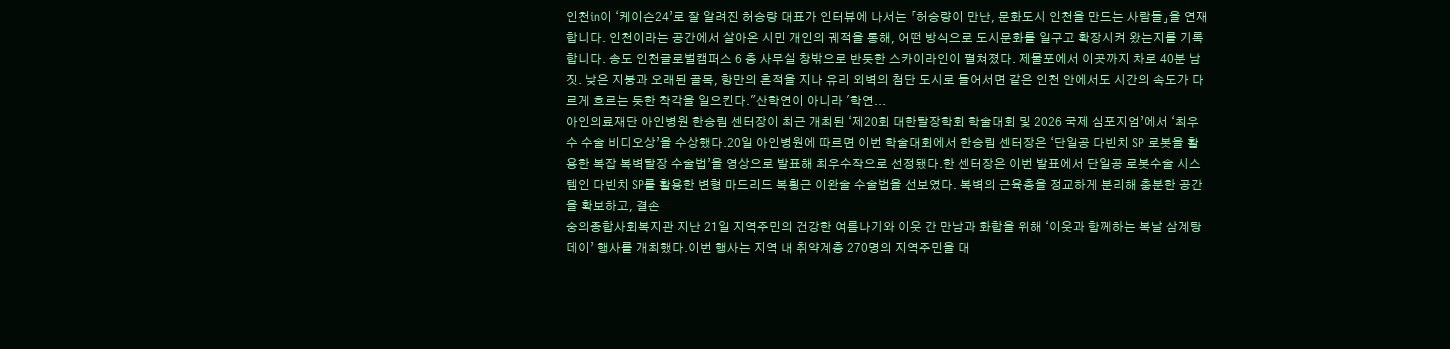인천in이 ‘케이슨24’로 잘 알려진 허승량 대표가 인터뷰에 나서는 「허승량이 만난, 문화도시 인천을 만드는 사람들」을 연재합니다. 인천이라는 공간에서 살아온 시민 개인의 궤적을 통해, 어떤 방식으로 도시문화를 일구고 확장시켜 왔는지를 기록합니다. 송도 인천글로벌캠퍼스 6 층 사무실 창밖으로 반듯한 스카이라인이 펼쳐졌다. 제물포에서 이곳까지 차로 40분 남짓. 낮은 지붕과 오래된 골목, 항만의 흔적을 지나 유리 외벽의 첨단 도시로 들어서면 같은 인천 안에서도 시간의 속도가 다르게 흐르는 듯한 착각을 일으킨다."산학연이 아니라 '학연...
아인의료재단 아인병원 한승림 센터장이 최근 개최된 ‘제20회 대한탈장학회 학술대회 및 2026 국제 심포지엄’에서 ‘최우수 수술 비디오상’을 수상했다.20일 아인병원에 따르면 이번 학술대회에서 한승림 센터장은 ‘단일공 다빈치 SP 로봇을 활용한 복잡 복벽탈장 수술법’을 영상으로 발표해 최우수작으로 선정됐다.한 센터장은 이번 발표에서 단일공 로봇수술 시스템인 다빈치 SP를 활용한 변형 마드리드 복횡근 이완술 수술법을 선보였다. 복벽의 근육층을 정교하게 분리해 충분한 공간을 확보하고, 결손
숭의종합사회복지관 지난 21일 지역주민의 건강한 여름나기와 이웃 간 만남과 화합을 위해 ‘이웃과 함께하는 복날 삼계탕 데이’ 행사를 개최했다.이번 행사는 지역 내 취약계층 270명의 지역주민을 대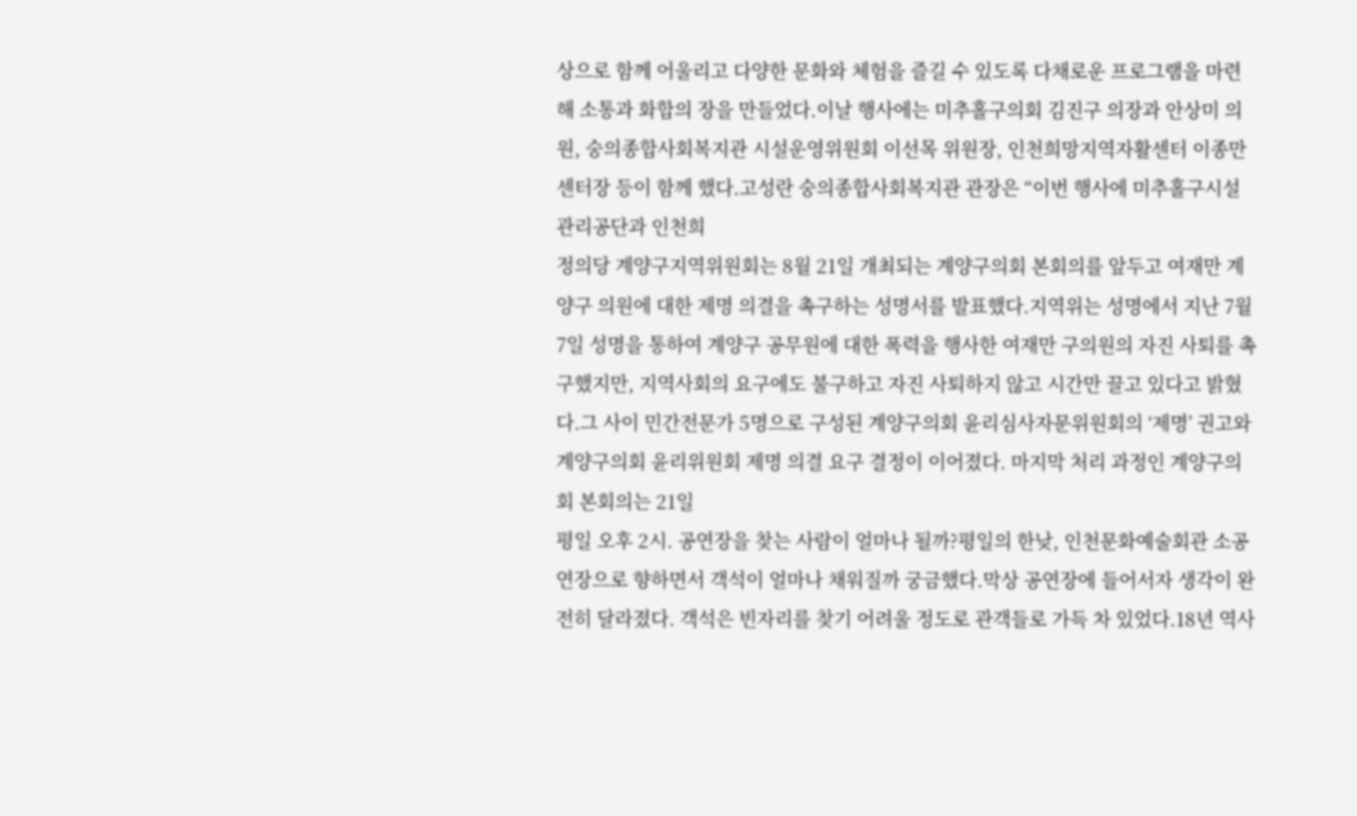상으로 함께 어울리고 다양한 문화와 체험을 즐길 수 있도록 다채로운 프로그램을 마련해 소통과 화합의 장을 만들었다.이날 행사에는 미추홀구의회 김진구 의장과 안상미 의원, 숭의종합사회복지관 시설운영위원회 이선목 위원장, 인천희망지역자활센터 이종만 센터장 등이 함께 했다.고성란 숭의종합사회복지관 관장은 “이번 행사에 미추홀구시설관리공단과 인천희
정의당 계양구지역위원회는 8월 21일 개최되는 계양구의회 본회의를 앞두고 여재만 계양구 의원에 대한 제명 의결을 촉구하는 성명서를 발표했다.지역위는 성명에서 지난 7월 7일 성명을 통하여 계양구 공무원에 대한 폭력을 행사한 여재만 구의원의 자진 사퇴를 촉구했지만, 지역사회의 요구에도 불구하고 자진 사퇴하지 않고 시간만 끌고 있다고 밝혔다.그 사이 민간전문가 5명으로 구성된 계양구의회 윤리심사자문위원회의 ‘제명’ 권고와 계양구의회 윤리위원회 제명 의결 요구 결정이 이어졌다. 마지막 처리 과정인 계양구의회 본회의는 21일
평일 오후 2시. 공연장을 찾는 사람이 얼마나 될까?평일의 한낮, 인천문화예술회관 소공연장으로 향하면서 객석이 얼마나 채워질까 궁금했다.막상 공연장에 들어서자 생각이 완전히 달라졌다. 객석은 빈자리를 찾기 어려울 정도로 관객들로 가득 차 있었다.18년 역사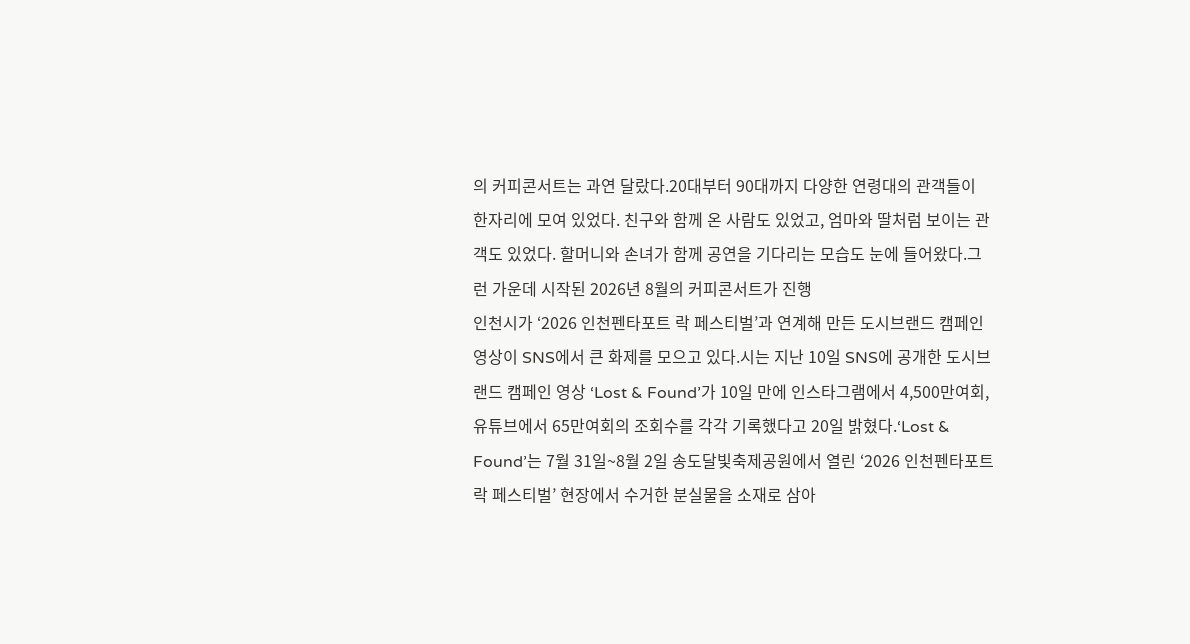의 커피콘서트는 과연 달랐다.20대부터 90대까지 다양한 연령대의 관객들이 한자리에 모여 있었다. 친구와 함께 온 사람도 있었고, 엄마와 딸처럼 보이는 관객도 있었다. 할머니와 손녀가 함께 공연을 기다리는 모습도 눈에 들어왔다.그런 가운데 시작된 2026년 8월의 커피콘서트가 진행
인천시가 ‘2026 인천펜타포트 락 페스티벌’과 연계해 만든 도시브랜드 캠페인 영상이 SNS에서 큰 화제를 모으고 있다.시는 지난 10일 SNS에 공개한 도시브랜드 캠페인 영상 ‘Lost & Found’가 10일 만에 인스타그램에서 4,500만여회, 유튜브에서 65만여회의 조회수를 각각 기록했다고 20일 밝혔다.‘Lost & Found’는 7월 31일~8월 2일 송도달빛축제공원에서 열린 ‘2026 인천펜타포트 락 페스티벌’ 현장에서 수거한 분실물을 소재로 삼아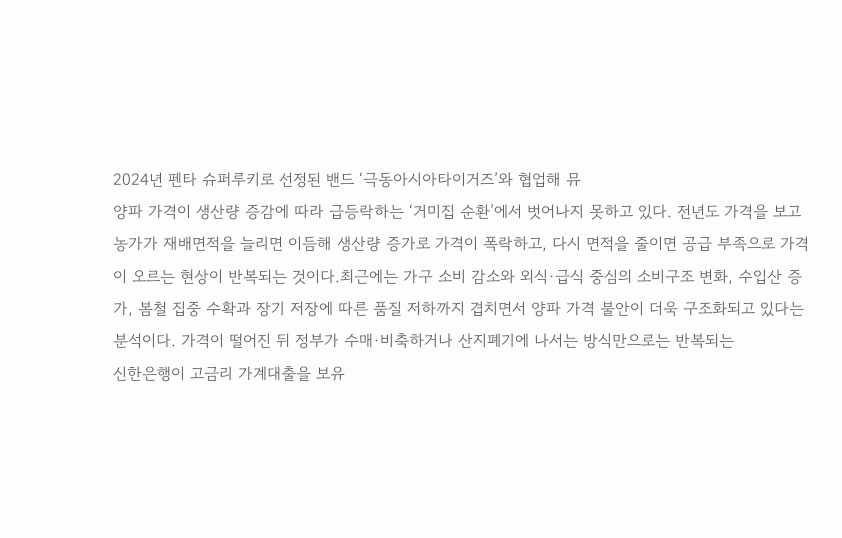2024년 펜타 슈퍼루키로 선정된 밴드 ‘극동아시아타이거즈’와 협업해 뮤
양파 가격이 생산량 증감에 따라 급등락하는 ‘거미집 순환’에서 벗어나지 못하고 있다. 전년도 가격을 보고 농가가 재배면적을 늘리면 이듬해 생산량 증가로 가격이 폭락하고, 다시 면적을 줄이면 공급 부족으로 가격이 오르는 현상이 반복되는 것이다.최근에는 가구 소비 감소와 외식·급식 중심의 소비구조 변화, 수입산 증가, 봄철 집중 수확과 장기 저장에 따른 품질 저하까지 겹치면서 양파 가격 불안이 더욱 구조화되고 있다는 분석이다. 가격이 떨어진 뒤 정부가 수매·비축하거나 산지폐기에 나서는 방식만으로는 반복되는
신한은행이 고금리 가계대출을 보유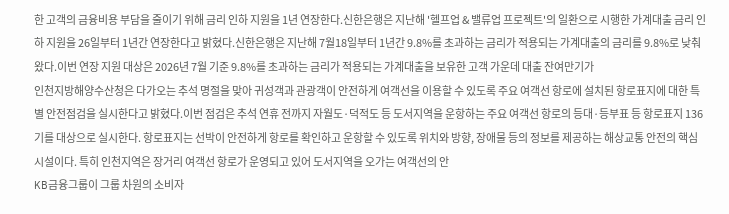한 고객의 금융비용 부담을 줄이기 위해 금리 인하 지원을 1년 연장한다.신한은행은 지난해 '헬프업 & 밸류업 프로젝트'의 일환으로 시행한 가계대출 금리 인하 지원을 26일부터 1년간 연장한다고 밝혔다.신한은행은 지난해 7월18일부터 1년간 9.8%를 초과하는 금리가 적용되는 가계대출의 금리를 9.8%로 낮춰왔다.이번 연장 지원 대상은 2026년 7월 기준 9.8%를 초과하는 금리가 적용되는 가계대출을 보유한 고객 가운데 대출 잔여만기가
인천지방해양수산청은 다가오는 추석 명절을 맞아 귀성객과 관광객이 안전하게 여객선을 이용할 수 있도록 주요 여객선 항로에 설치된 항로표지에 대한 특별 안전점검을 실시한다고 밝혔다.이번 점검은 추석 연휴 전까지 자월도·덕적도 등 도서지역을 운항하는 주요 여객선 항로의 등대·등부표 등 항로표지 136기를 대상으로 실시한다. 항로표지는 선박이 안전하게 항로를 확인하고 운항할 수 있도록 위치와 방향, 장애물 등의 정보를 제공하는 해상교통 안전의 핵심 시설이다. 특히 인천지역은 장거리 여객선 항로가 운영되고 있어 도서지역을 오가는 여객선의 안
KB금융그룹이 그룹 차원의 소비자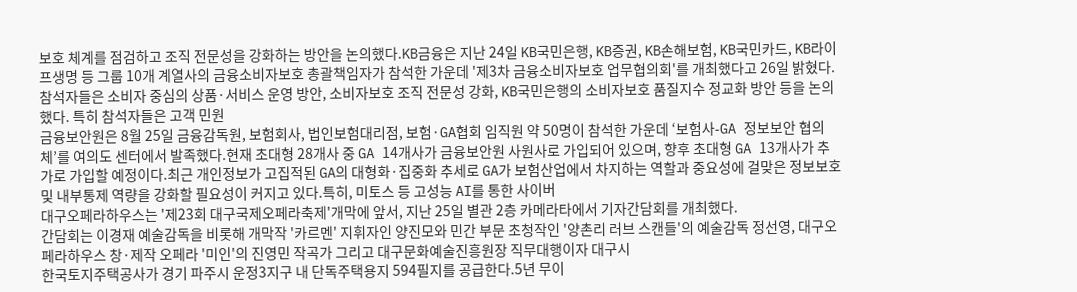보호 체계를 점검하고 조직 전문성을 강화하는 방안을 논의했다.KB금융은 지난 24일 KB국민은행, KB증권, KB손해보험, KB국민카드, KB라이프생명 등 그룹 10개 계열사의 금융소비자보호 총괄책임자가 참석한 가운데 '제3차 금융소비자보호 업무협의회'를 개최했다고 26일 밝혔다. 참석자들은 소비자 중심의 상품·서비스 운영 방안, 소비자보호 조직 전문성 강화, KB국민은행의 소비자보호 품질지수 정교화 방안 등을 논의했다. 특히 참석자들은 고객 민원
금융보안원은 8월 25일 금융감독원, 보험회사, 법인보험대리점, 보험·GA협회 임직원 약 50명이 참석한 가운데 ‘보험사-GA 정보보안 협의체’를 여의도 센터에서 발족했다.현재 초대형 28개사 중 GA 14개사가 금융보안원 사원사로 가입되어 있으며, 향후 초대형 GA 13개사가 추가로 가입할 예정이다.최근 개인정보가 고집적된 GA의 대형화·집중화 추세로 GA가 보험산업에서 차지하는 역할과 중요성에 걸맞은 정보보호 및 내부통제 역량을 강화할 필요성이 커지고 있다.특히, 미토스 등 고성능 AI를 통한 사이버
대구오페라하우스는 '제23회 대구국제오페라축제'개막에 앞서, 지난 25일 별관 2층 카메라타에서 기자간담회를 개최했다.
간담회는 이경재 예술감독을 비롯해 개막작 '카르멘' 지휘자인 양진모와 민간 부문 초청작인 '양촌리 러브 스캔들'의 예술감독 정선영, 대구오페라하우스 창·제작 오페라 '미인'의 진영민 작곡가 그리고 대구문화예술진흥원장 직무대행이자 대구시
한국토지주택공사가 경기 파주시 운정3지구 내 단독주택용지 594필지를 공급한다.5년 무이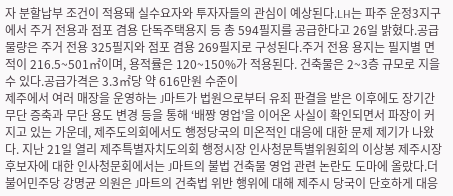자 분할납부 조건이 적용돼 실수요자와 투자자들의 관심이 예상된다.LH는 파주 운정3지구에서 주거 전용과 점포 겸용 단독주택용지 등 총 594필지를 공급한다고 26일 밝혔다.공급 물량은 주거 전용 325필지와 점포 겸용 269필지로 구성된다.주거 전용 용지는 필지별 면적이 216.5~501㎡이며, 용적률은 120~150%가 적용된다. 건축물은 2~3층 규모로 지을 수 있다.공급가격은 3.3㎡당 약 616만원 수준이
제주에서 여러 매장을 운영하는 J마트가 법원으로부터 유죄 판결을 받은 이후에도 장기간 무단 증축과 무단 용도 변경 등을 통해 ‘배짱 영업’을 이어온 사실이 확인되면서 파장이 커지고 있는 가운데, 제주도의회에서도 행정당국의 미온적인 대응에 대한 문제 제기가 나왔다. 지난 21일 열리 제주특별자치도의회 행정시장 인사청문특별위원회의 이상봉 제주시장 후보자에 대한 인사청문회에서는 J마트의 불법 건축물 영업 관련 논란도 도마에 올랐다.더불어민주당 강명균 의원은 J마트의 건축법 위반 행위에 대해 제주시 당국이 단호하게 대응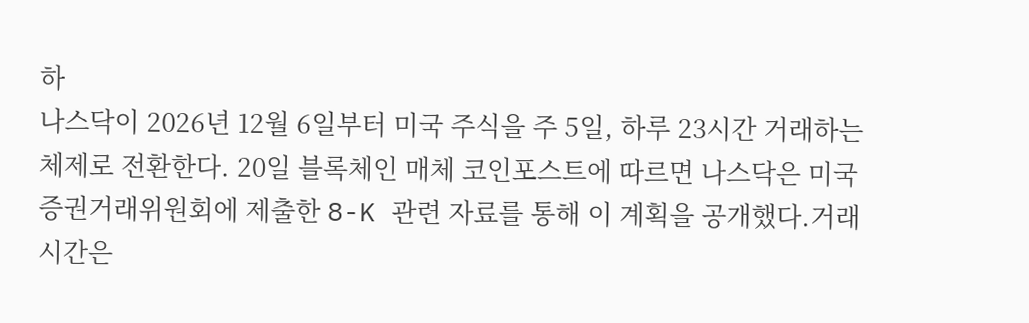하
나스닥이 2026년 12월 6일부터 미국 주식을 주 5일, 하루 23시간 거래하는 체제로 전환한다. 20일 블록체인 매체 코인포스트에 따르면 나스닥은 미국 증권거래위원회에 제출한 8-K 관련 자료를 통해 이 계획을 공개했다.거래 시간은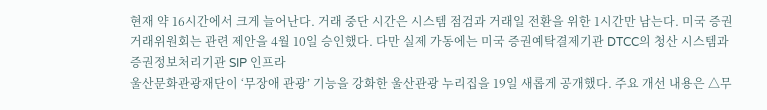현재 약 16시간에서 크게 늘어난다. 거래 중단 시간은 시스템 점검과 거래일 전환을 위한 1시간만 남는다. 미국 증권거래위원회는 관련 제안을 4월 10일 승인했다. 다만 실제 가동에는 미국 증권예탁결제기관 DTCC의 청산 시스템과 증권정보처리기관 SIP 인프라
울산문화관광재단이 ‘무장애 관광’ 기능을 강화한 울산관광 누리집을 19일 새롭게 공개했다. 주요 개선 내용은 △무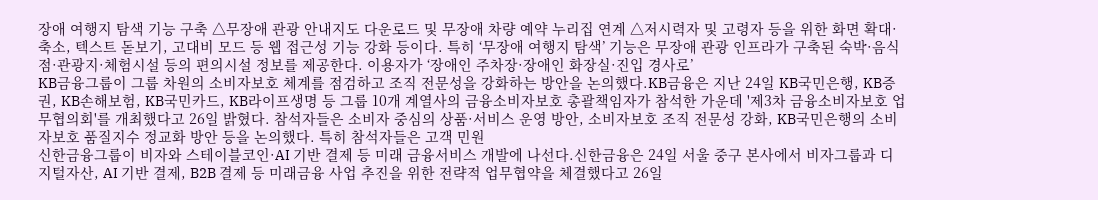장애 여행지 탐색 기능 구축 △무장애 관광 안내지도 다운로드 및 무장애 차량 예약 누리집 연계 △저시력자 및 고령자 등을 위한 화면 확대·축소, 텍스트 돋보기, 고대비 모드 등 웹 접근성 기능 강화 등이다. 특히 ‘무장애 여행지 탐색’ 기능은 무장애 관광 인프라가 구축된 숙박·음식점·관광지·체험시설 등의 편의시설 정보를 제공한다. 이용자가 ‘장애인 주차장·장애인 화장실·진입 경사로’
KB금융그룹이 그룹 차원의 소비자보호 체계를 점검하고 조직 전문성을 강화하는 방안을 논의했다.KB금융은 지난 24일 KB국민은행, KB증권, KB손해보험, KB국민카드, KB라이프생명 등 그룹 10개 계열사의 금융소비자보호 총괄책임자가 참석한 가운데 '제3차 금융소비자보호 업무협의회'를 개최했다고 26일 밝혔다. 참석자들은 소비자 중심의 상품·서비스 운영 방안, 소비자보호 조직 전문성 강화, KB국민은행의 소비자보호 품질지수 정교화 방안 등을 논의했다. 특히 참석자들은 고객 민원
신한금융그룹이 비자와 스테이블코인·AI 기반 결제 등 미래 금융서비스 개발에 나선다.신한금융은 24일 서울 중구 본사에서 비자그룹과 디지털자산, AI 기반 결제, B2B 결제 등 미래금융 사업 추진을 위한 전략적 업무협약을 체결했다고 26일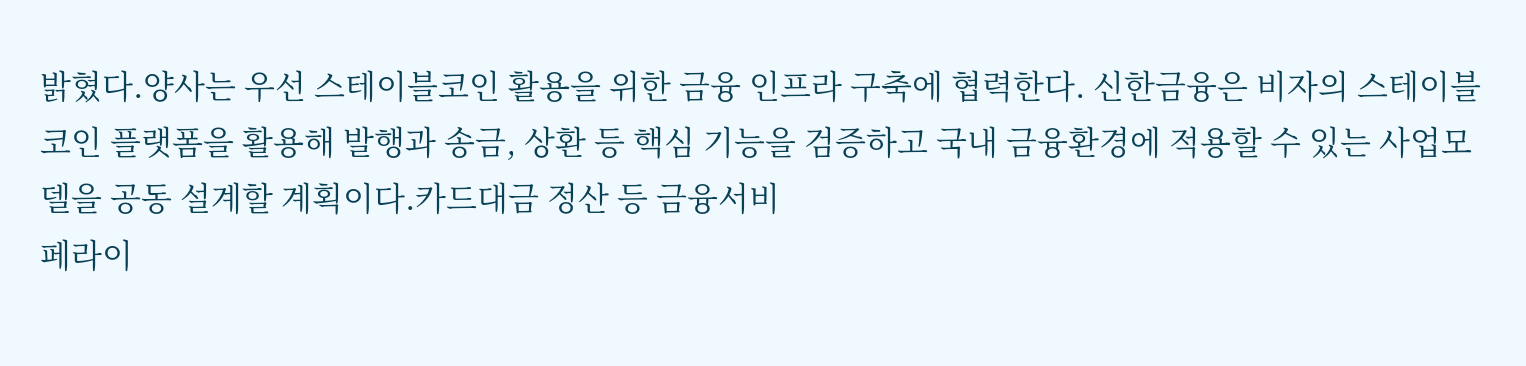밝혔다.양사는 우선 스테이블코인 활용을 위한 금융 인프라 구축에 협력한다. 신한금융은 비자의 스테이블코인 플랫폼을 활용해 발행과 송금, 상환 등 핵심 기능을 검증하고 국내 금융환경에 적용할 수 있는 사업모델을 공동 설계할 계획이다.카드대금 정산 등 금융서비
페라이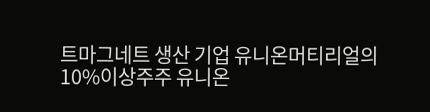트마그네트 생산 기업 유니온머티리얼의 10%이상주주 유니온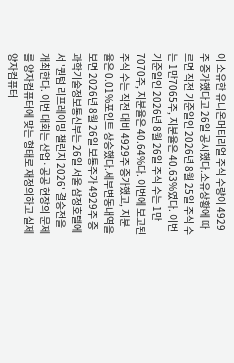이 소유한 유니온머티리얼 주식 수량이 4929주 증가했다고 26일 공시했다.소유상황에 따르면 직전 기준일인 2026년 8월 25일 주식 수는 1만7065주, 지분율은 40.63%였다. 이번 기준일인 2026년 8월 26일 주식 수는 1만7070주, 지분율은 40.64%다. 이번에 보고된 주식 수는 직전 대비 4929주 증가했고, 지분율은 0.01%포인트 상승했다.세부변동내역을 보면 2026년 8월 26일 보통주가 4929주 증
과학기술정보통신부는 26일 서울 삼정호텔에서 '퀀텀 리프레이밍 챌린지 2026' 결승전을 개최한다. 이번 대회는 산업·공공 현장의 문제를 양자컴퓨터에 맞는 형태로 재정의하고 실제 양자컴퓨터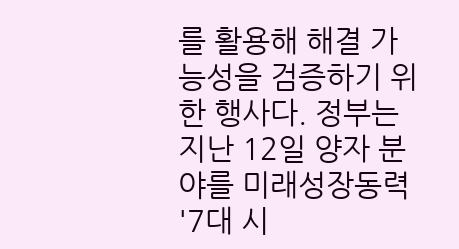를 활용해 해결 가능성을 검증하기 위한 행사다. 정부는 지난 12일 양자 분야를 미래성장동력 '7대 시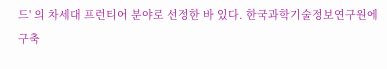드' 의 차세대 프런티어 분야로 선정한 바 있다. 한국과학기술정보연구원에 구축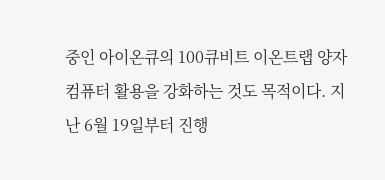중인 아이온큐의 100큐비트 이온트랩 양자컴퓨터 활용을 강화하는 것도 목적이다. 지난 6월 19일부터 진행